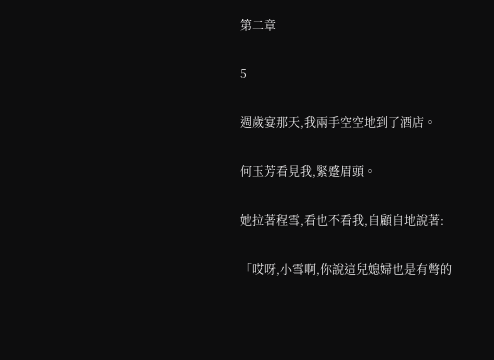第二章

5

週歲宴那天,我兩手空空地到了酒店。

何玉芳看見我,緊蹙眉頭。

她拉著程雪,看也不看我,自顧自地說著:

「哎呀,小雪啊,你說這兒媳婦也是有彆的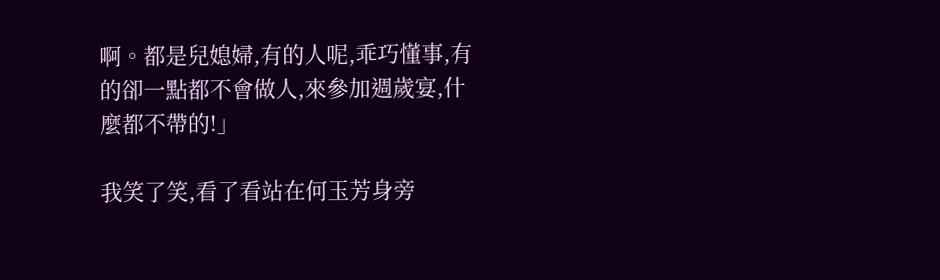啊。都是兒媳婦,有的人呢,乖巧懂事,有的卻一點都不會做人,來參加週歲宴,什麼都不帶的!」

我笑了笑,看了看站在何玉芳身旁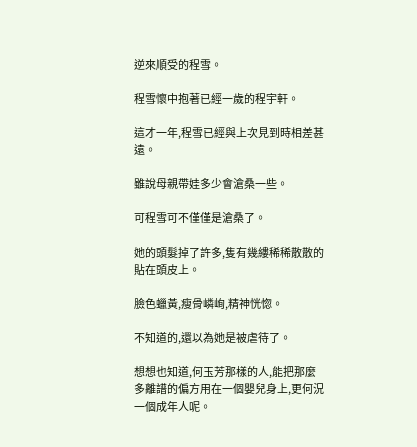逆來順受的程雪。

程雪懷中抱著已經一歲的程宇軒。

這才一年,程雪已經與上次見到時相差甚遠。

雖說母親帶娃多少會滄桑一些。

可程雪可不僅僅是滄桑了。

她的頭髮掉了許多,隻有幾縷稀稀散散的貼在頭皮上。

臉色蠟黃,瘦骨嶙峋,精神恍惚。

不知道的,還以為她是被虐待了。

想想也知道,何玉芳那樣的人,能把那麼多離譜的偏方用在一個嬰兒身上,更何況一個成年人呢。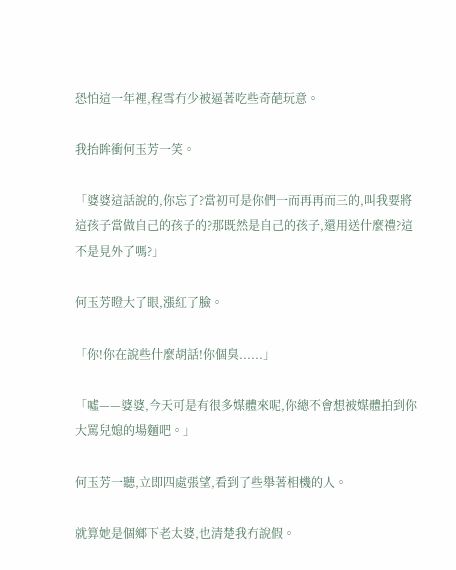恐怕這一年裡,程雪冇少被逼著吃些奇葩玩意。

我抬眸衝何玉芳一笑。

「婆婆這話說的,你忘了?當初可是你們一而再再而三的,叫我要將這孩子當做自己的孩子的?那既然是自己的孩子,還用送什麼禮?這不是見外了嗎?」

何玉芳瞪大了眼,漲紅了臉。

「你!你在說些什麼胡話!你個臭......」

「噓——婆婆,今天可是有很多媒體來呢,你總不會想被媒體拍到你大罵兒媳的場麵吧。」

何玉芳一聽,立即四處張望,看到了些舉著相機的人。

就算她是個鄉下老太婆,也清楚我冇說假。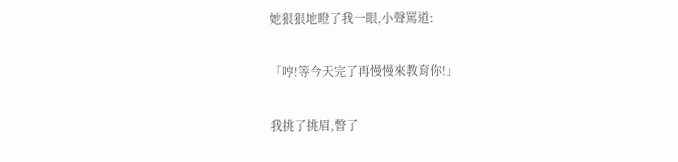她狠狠地瞪了我一眼,小聲罵道:

「哼!等今天完了再慢慢來教育你!」

我挑了挑眉,瞥了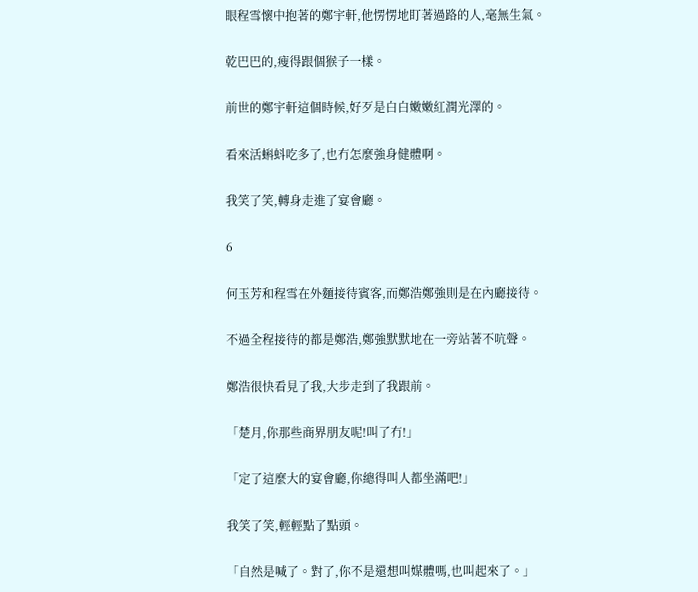眼程雪懷中抱著的鄭宇軒,他愣愣地盯著過路的人,毫無生氣。

乾巴巴的,瘦得跟個猴子一樣。

前世的鄭宇軒這個時候,好歹是白白嫩嫩紅潤光澤的。

看來活蝌蚪吃多了,也冇怎麼強身健體啊。

我笑了笑,轉身走進了宴會廳。

6

何玉芳和程雪在外麵接待賓客,而鄭浩鄭強則是在內廳接待。

不過全程接待的都是鄭浩,鄭強默默地在一旁站著不吭聲。

鄭浩很快看見了我,大步走到了我跟前。

「楚月,你那些商界朋友呢!叫了冇!」

「定了這麼大的宴會廳,你總得叫人都坐滿吧!」

我笑了笑,輕輕點了點頭。

「自然是喊了。對了,你不是還想叫媒體嗎,也叫起來了。」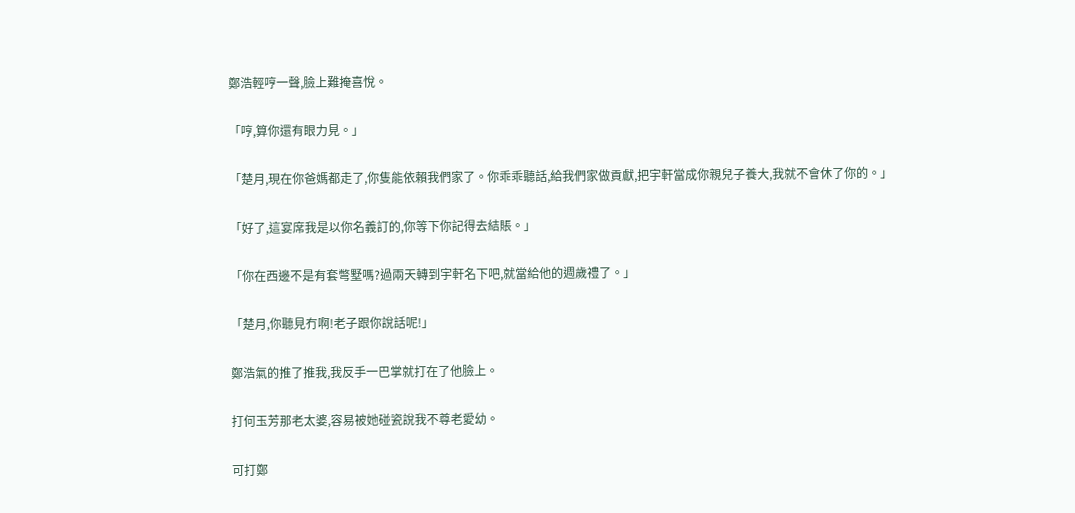鄭浩輕哼一聲,臉上難掩喜悅。

「哼,算你還有眼力見。」

「楚月,現在你爸媽都走了,你隻能依賴我們家了。你乖乖聽話,給我們家做貢獻,把宇軒當成你親兒子養大,我就不會休了你的。」

「好了,這宴席我是以你名義訂的,你等下你記得去結賬。」

「你在西邊不是有套彆墅嗎?過兩天轉到宇軒名下吧,就當給他的週歲禮了。」

「楚月,你聽見冇啊!老子跟你說話呢!」

鄭浩氣的推了推我,我反手一巴掌就打在了他臉上。

打何玉芳那老太婆,容易被她碰瓷說我不尊老愛幼。

可打鄭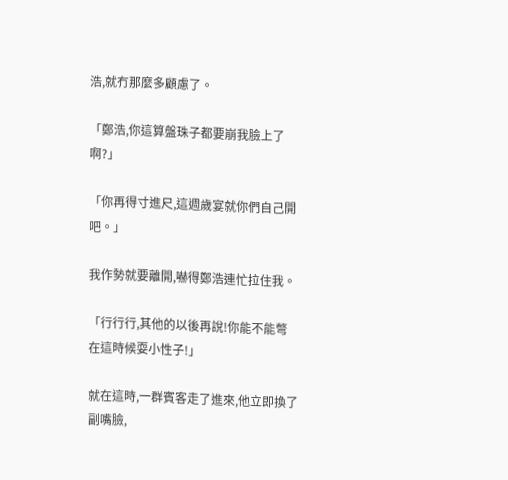浩,就冇那麼多顧慮了。

「鄭浩,你這算盤珠子都要崩我臉上了啊?」

「你再得寸進尺,這週歲宴就你們自己開吧。」

我作勢就要離開,嚇得鄭浩連忙拉住我。

「行行行,其他的以後再說!你能不能彆在這時候耍小性子!」

就在這時,一群賓客走了進來,他立即換了副嘴臉,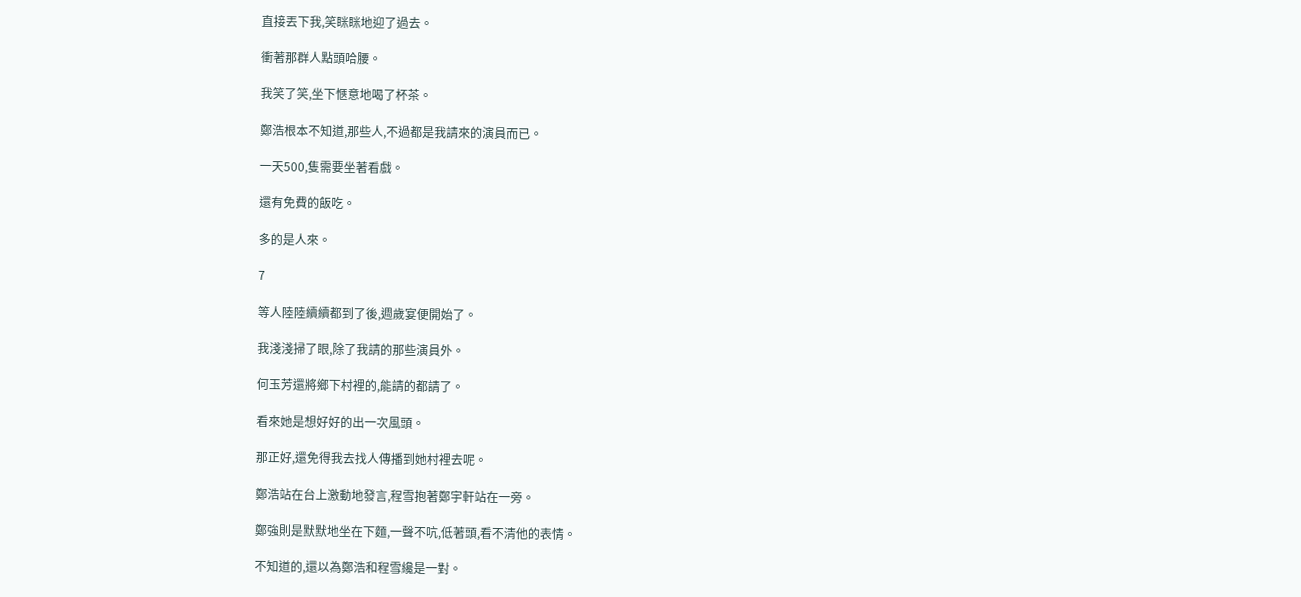直接丟下我,笑眯眯地迎了過去。

衝著那群人點頭哈腰。

我笑了笑,坐下愜意地喝了杯茶。

鄭浩根本不知道,那些人,不過都是我請來的演員而已。

一天500,隻需要坐著看戲。

還有免費的飯吃。

多的是人來。

7

等人陸陸續續都到了後,週歲宴便開始了。

我淺淺掃了眼,除了我請的那些演員外。

何玉芳還將鄉下村裡的,能請的都請了。

看來她是想好好的出一次風頭。

那正好,還免得我去找人傳播到她村裡去呢。

鄭浩站在台上激動地發言,程雪抱著鄭宇軒站在一旁。

鄭強則是默默地坐在下麵,一聲不吭,低著頭,看不清他的表情。

不知道的,還以為鄭浩和程雪纔是一對。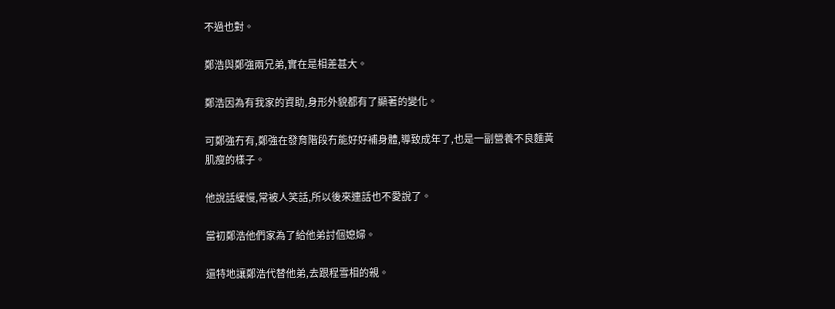不過也對。

鄭浩與鄭強兩兄弟,實在是相差甚大。

鄭浩因為有我家的資助,身形外貌都有了顯著的變化。

可鄭強冇有,鄭強在發育階段冇能好好補身體,導致成年了,也是一副營養不良麵黃肌瘦的樣子。

他說話緩慢,常被人笑話,所以後來連話也不愛說了。

當初鄭浩他們家為了給他弟討個媳婦。

還特地讓鄭浩代替他弟,去跟程雪相的親。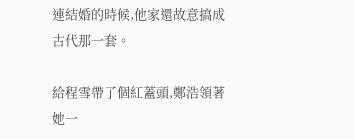連結婚的時候,他家還故意搞成古代那一套。

給程雪帶了個紅蓋頭,鄭浩領著她一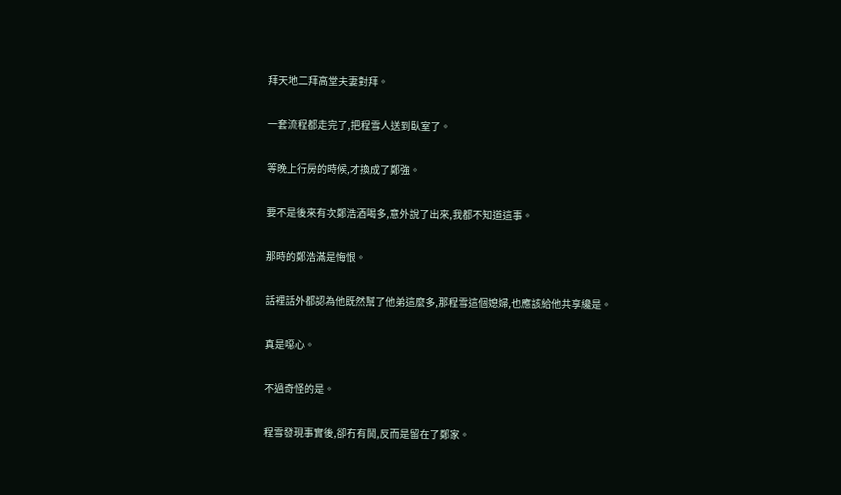拜天地二拜高堂夫妻對拜。

一套流程都走完了,把程雪人送到臥室了。

等晚上行房的時候,才換成了鄭強。

要不是後來有次鄭浩酒喝多,意外說了出來,我都不知道這事。

那時的鄭浩滿是悔恨。

話裡話外都認為他既然幫了他弟這麼多,那程雪這個媳婦,也應該給他共享纔是。

真是噁心。

不過奇怪的是。

程雪發現事實後,卻冇有鬨,反而是留在了鄭家。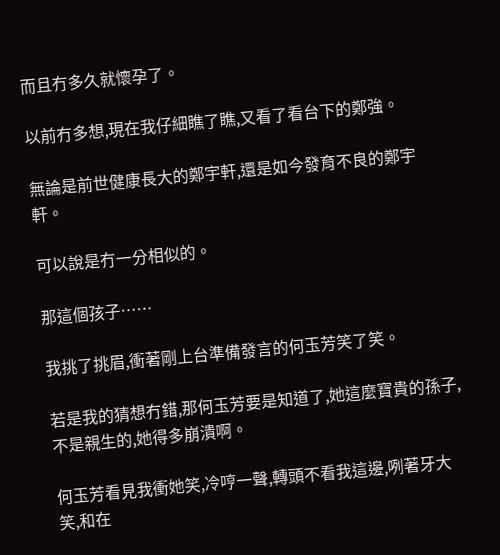而且冇多久就懷孕了。

以前冇多想,現在我仔細瞧了瞧,又看了看台下的鄭強。

無論是前世健康長大的鄭宇軒,還是如今發育不良的鄭宇軒。

可以說是冇一分相似的。

那這個孩子……

我挑了挑眉,衝著剛上台準備發言的何玉芳笑了笑。

若是我的猜想冇錯,那何玉芳要是知道了,她這麼寶貴的孫子,不是親生的,她得多崩潰啊。

何玉芳看見我衝她笑,冷哼一聲,轉頭不看我這邊,咧著牙大笑,和在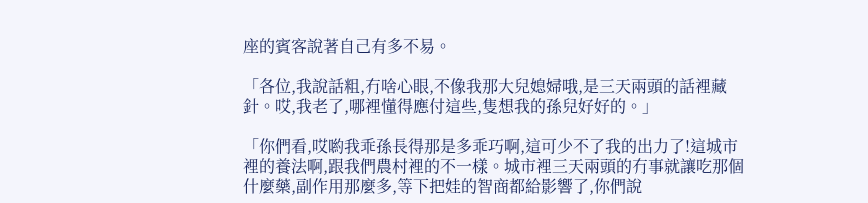座的賓客說著自己有多不易。

「各位,我說話粗,冇啥心眼,不像我那大兒媳婦哦,是三天兩頭的話裡藏針。哎,我老了,哪裡懂得應付這些,隻想我的孫兒好好的。」

「你們看,哎喲我乖孫長得那是多乖巧啊,這可少不了我的出力了!這城市裡的養法啊,跟我們農村裡的不一樣。城市裡三天兩頭的冇事就讓吃那個什麼藥,副作用那麼多,等下把娃的智商都給影響了,你們說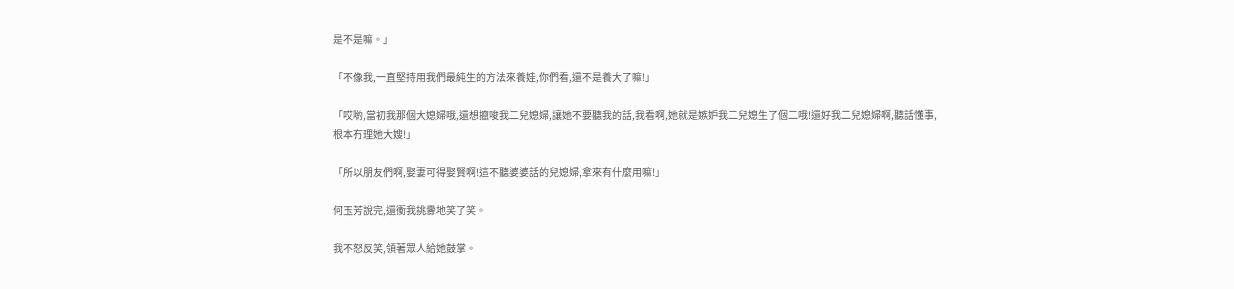是不是嘛。」

「不像我,一直堅持用我們最純生的方法來養娃,你們看,還不是養大了嘛!」

「哎喲,當初我那個大媳婦哦,還想攛唆我二兒媳婦,讓她不要聽我的話,我看啊,她就是嫉妒我二兒媳生了個二哦!還好我二兒媳婦啊,聽話懂事,根本冇理她大嫂!」

「所以朋友們啊,娶妻可得娶賢啊!這不聽婆婆話的兒媳婦,拿來有什麼用嘛!」

何玉芳說完,還衝我挑釁地笑了笑。

我不怒反笑,領著眾人給她鼓掌。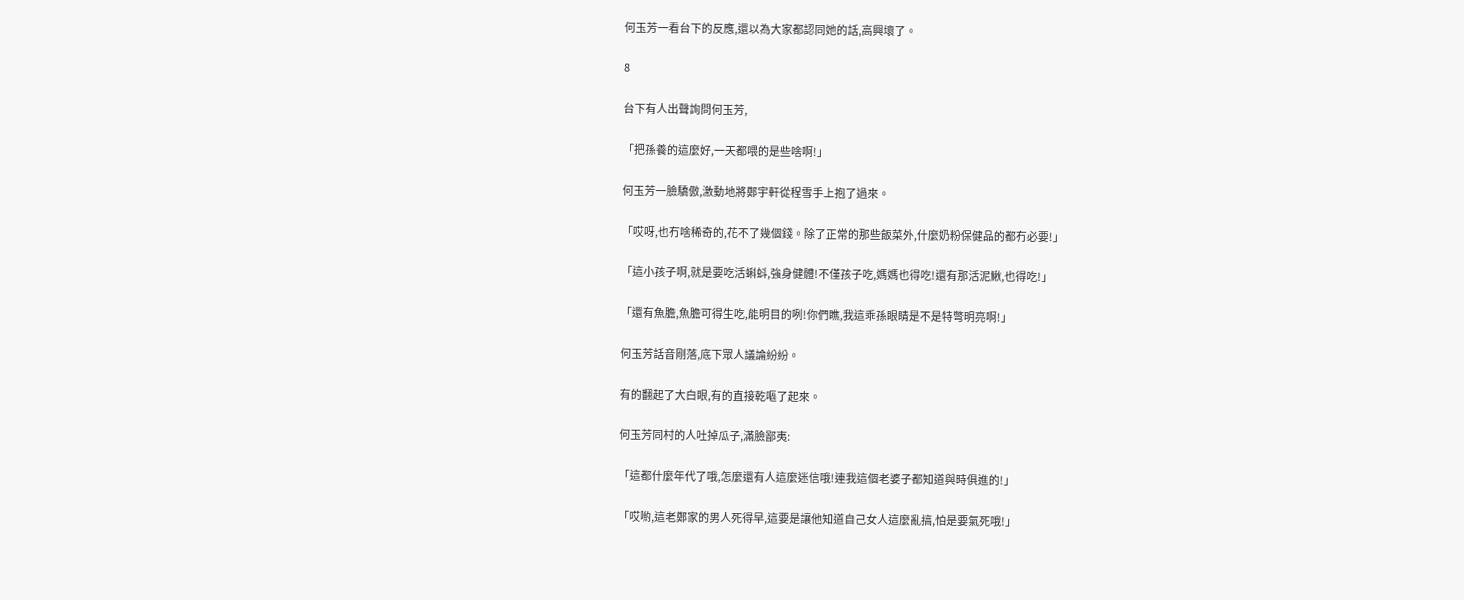何玉芳一看台下的反應,還以為大家都認同她的話,高興壞了。

8

台下有人出聲詢問何玉芳,

「把孫養的這麼好,一天都喂的是些啥啊!」

何玉芳一臉驕傲,激動地將鄭宇軒從程雪手上抱了過來。

「哎呀,也冇啥稀奇的,花不了幾個錢。除了正常的那些飯菜外,什麼奶粉保健品的都冇必要!」

「這小孩子啊,就是要吃活蝌蚪,強身健體!不僅孩子吃,媽媽也得吃!還有那活泥鰍,也得吃!」

「還有魚膽,魚膽可得生吃,能明目的咧!你們瞧,我這乖孫眼睛是不是特彆明亮啊!」

何玉芳話音剛落,底下眾人議論紛紛。

有的翻起了大白眼,有的直接乾嘔了起來。

何玉芳同村的人吐掉瓜子,滿臉鄙夷:

「這都什麼年代了哦,怎麼還有人這麼迷信哦!連我這個老婆子都知道與時俱進的!」

「哎喲,這老鄭家的男人死得早,這要是讓他知道自己女人這麼亂搞,怕是要氣死哦!」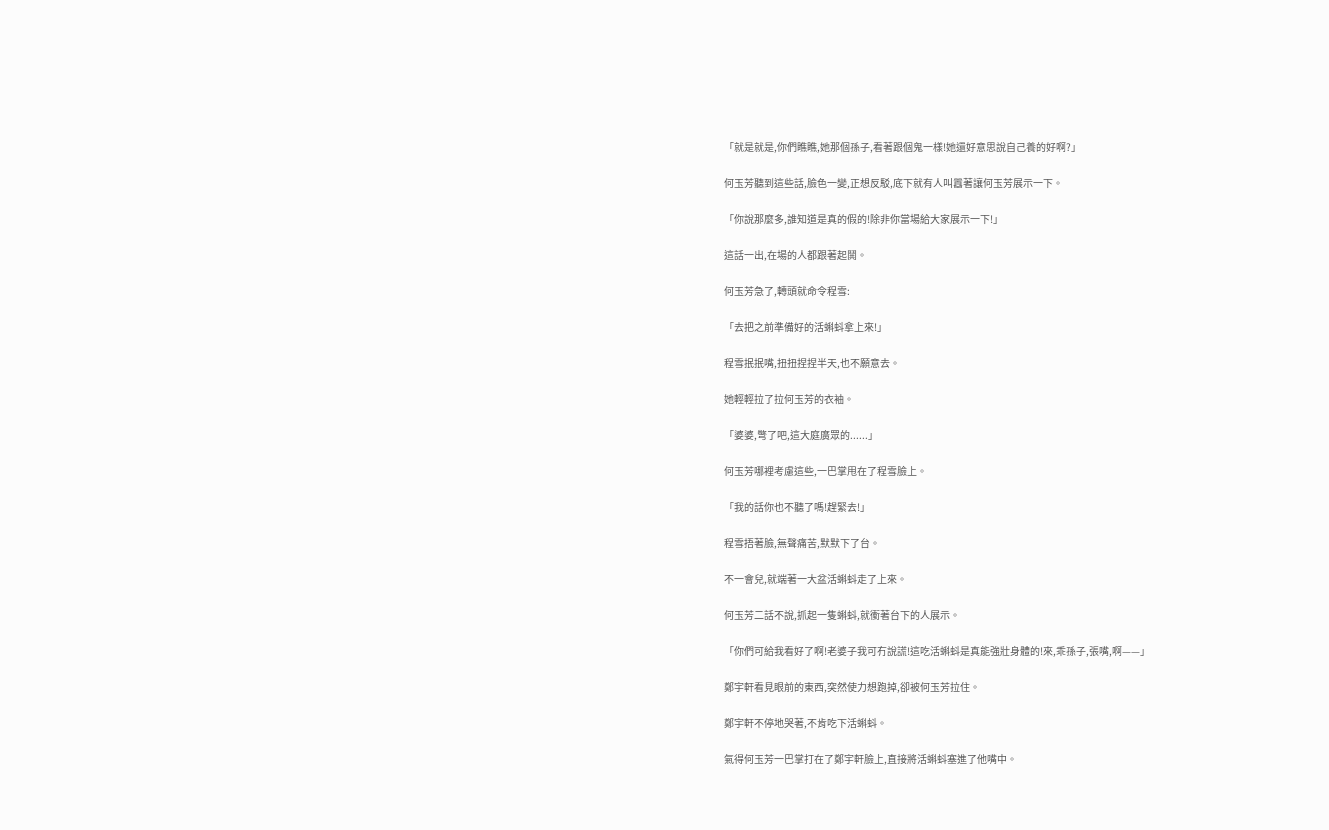「就是就是,你們瞧瞧,她那個孫子,看著跟個鬼一樣!她還好意思說自己養的好啊?」

何玉芳聽到這些話,臉色一變,正想反駁,底下就有人叫囂著讓何玉芳展示一下。

「你說那麼多,誰知道是真的假的!除非你當場給大家展示一下!」

這話一出,在場的人都跟著起鬨。

何玉芳急了,轉頭就命令程雪:

「去把之前準備好的活蝌蚪拿上來!」

程雪抿抿嘴,扭扭捏捏半天,也不願意去。

她輕輕拉了拉何玉芳的衣袖。

「婆婆,彆了吧,這大庭廣眾的......」

何玉芳哪裡考慮這些,一巴掌甩在了程雪臉上。

「我的話你也不聽了嗎!趕緊去!」

程雪捂著臉,無聲痛苦,默默下了台。

不一會兒,就端著一大盆活蝌蚪走了上來。

何玉芳二話不說,抓起一隻蝌蚪,就衝著台下的人展示。

「你們可給我看好了啊!老婆子我可冇說謊!這吃活蝌蚪是真能強壯身體的!來,乖孫子,張嘴,啊——」

鄭宇軒看見眼前的東西,突然使力想跑掉,卻被何玉芳拉住。

鄭宇軒不停地哭著,不肯吃下活蝌蚪。

氣得何玉芳一巴掌打在了鄭宇軒臉上,直接將活蝌蚪塞進了他嘴中。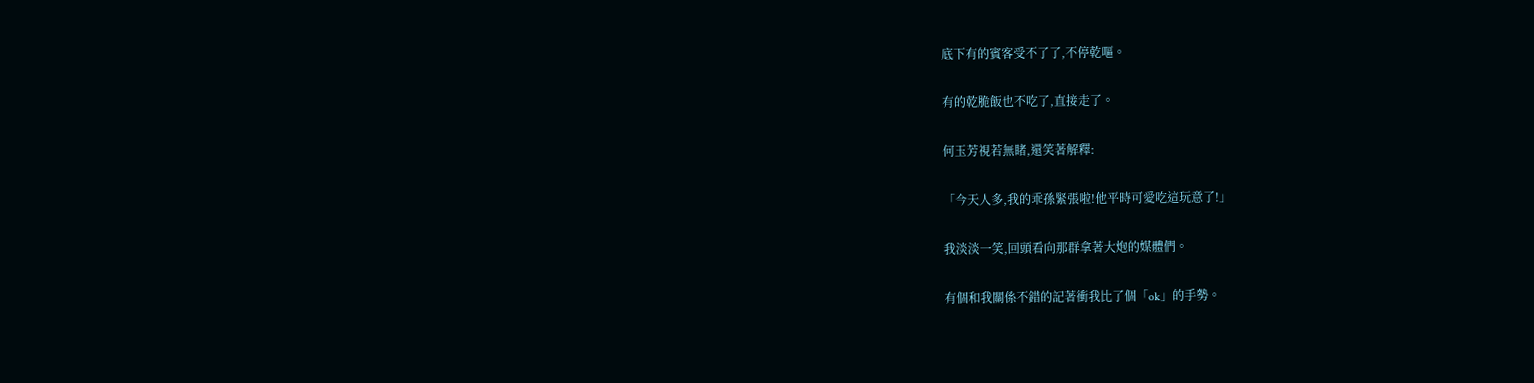底下有的賓客受不了了,不停乾嘔。

有的乾脆飯也不吃了,直接走了。

何玉芳視若無睹,還笑著解釋:

「今天人多,我的乖孫緊張啦!他平時可愛吃這玩意了!」

我淡淡一笑,回頭看向那群拿著大炮的媒體們。

有個和我關係不錯的記著衝我比了個「ok」的手勢。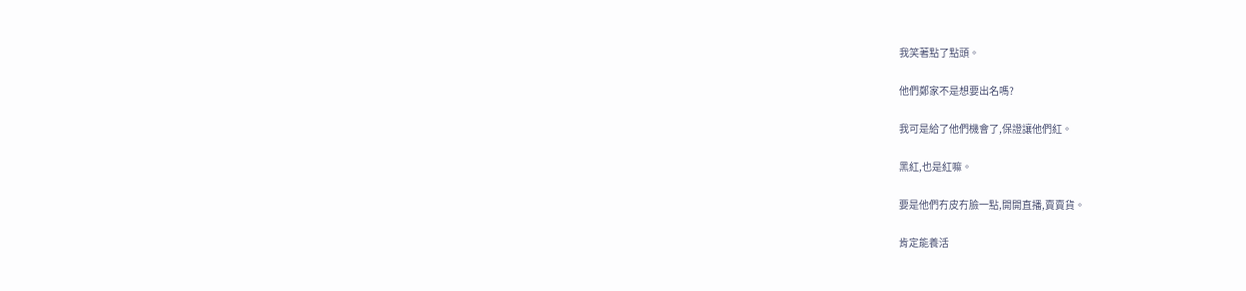我笑著點了點頭。

他們鄭家不是想要出名嗎?

我可是給了他們機會了,保證讓他們紅。

黑紅,也是紅嘛。

要是他們冇皮冇臉一點,開開直播,賣賣貨。

肯定能養活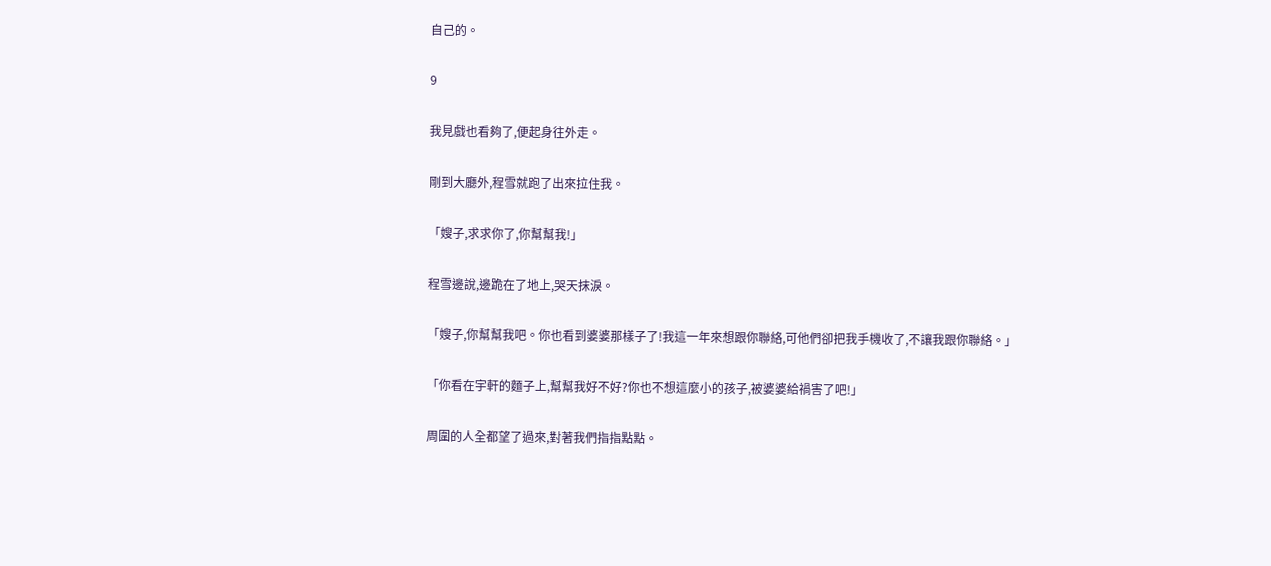自己的。

9

我見戲也看夠了,便起身往外走。

剛到大廳外,程雪就跑了出來拉住我。

「嫂子,求求你了,你幫幫我!」

程雪邊說,邊跪在了地上,哭天抹淚。

「嫂子,你幫幫我吧。你也看到婆婆那樣子了!我這一年來想跟你聯絡,可他們卻把我手機收了,不讓我跟你聯絡。」

「你看在宇軒的麵子上,幫幫我好不好?你也不想這麼小的孩子,被婆婆給禍害了吧!」

周圍的人全都望了過來,對著我們指指點點。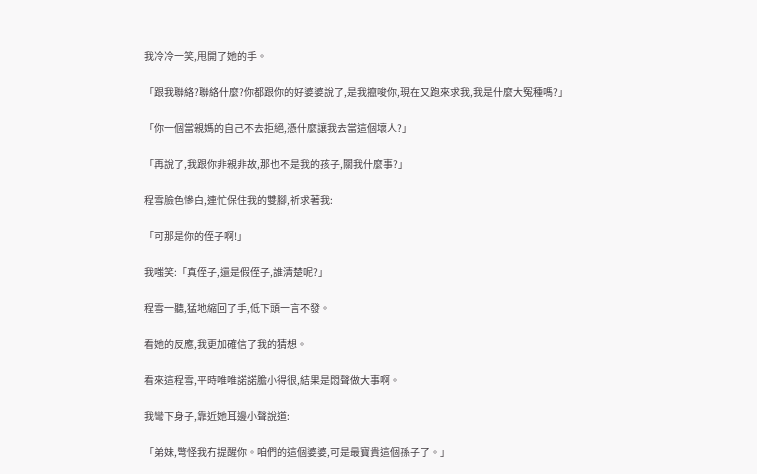我冷冷一笑,甩開了她的手。

「跟我聯絡?聯絡什麼?你都跟你的好婆婆說了,是我攛唆你,現在又跑來求我,我是什麼大冤種嗎?」

「你一個當親媽的自己不去拒絕,憑什麼讓我去當這個壞人?」

「再說了,我跟你非親非故,那也不是我的孩子,關我什麼事?」

程雪臉色慘白,連忙保住我的雙腳,祈求著我:

「可那是你的侄子啊!」

我嗤笑:「真侄子,還是假侄子,誰清楚呢?」

程雪一聽,猛地縮回了手,低下頭一言不發。

看她的反應,我更加確信了我的猜想。

看來這程雪,平時唯唯諾諾膽小得很,結果是悶聲做大事啊。

我彎下身子,靠近她耳邊小聲說道:

「弟妹,彆怪我冇提醒你。咱們的這個婆婆,可是最寶貴這個孫子了。」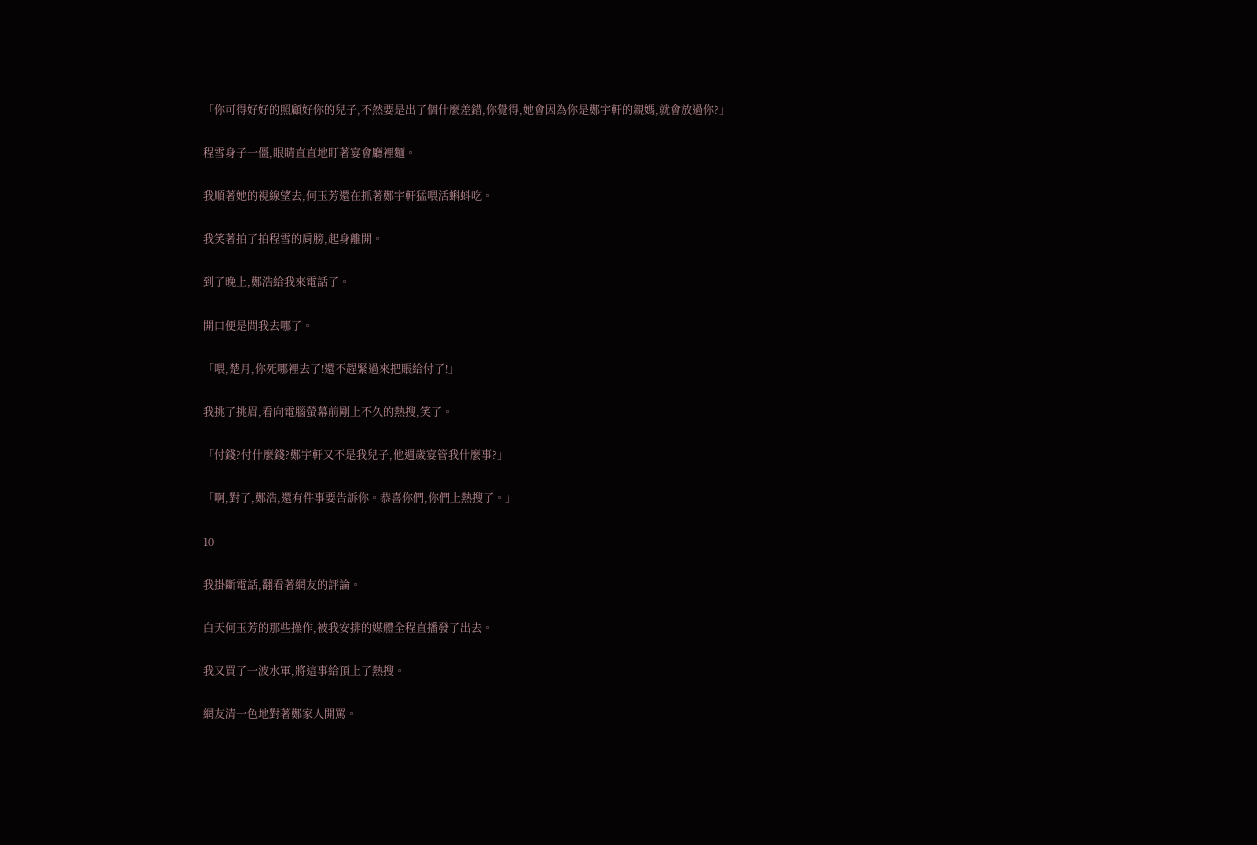「你可得好好的照顧好你的兒子,不然要是出了個什麼差錯,你覺得,她會因為你是鄭宇軒的親媽,就會放過你?」

程雪身子一僵,眼睛直直地盯著宴會廳裡麵。

我順著她的視線望去,何玉芳還在抓著鄭宇軒猛喂活蝌蚪吃。

我笑著拍了拍程雪的肩膀,起身離開。

到了晚上,鄭浩給我來電話了。

開口便是問我去哪了。

「喂,楚月,你死哪裡去了!還不趕緊過來把賬給付了!」

我挑了挑眉,看向電腦螢幕前剛上不久的熱搜,笑了。

「付錢?付什麼錢?鄭宇軒又不是我兒子,他週歲宴管我什麼事?」

「啊,對了,鄭浩,還有件事要告訴你。恭喜你們,你們上熱搜了。」

10

我掛斷電話,翻看著網友的評論。

白天何玉芳的那些操作,被我安排的媒體全程直播發了出去。

我又買了一波水軍,將這事給頂上了熱搜。

網友清一色地對著鄭家人開罵。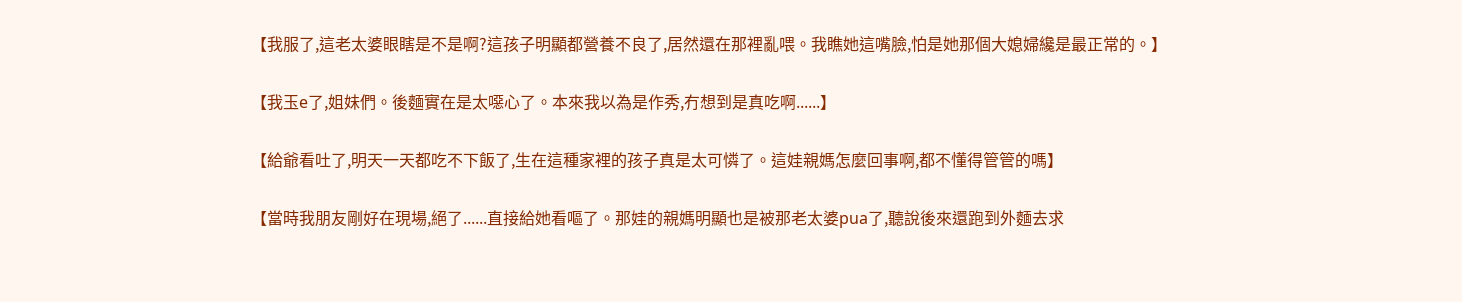【我服了,這老太婆眼瞎是不是啊?這孩子明顯都營養不良了,居然還在那裡亂喂。我瞧她這嘴臉,怕是她那個大媳婦纔是最正常的。】

【我玉e了,姐妹們。後麵實在是太噁心了。本來我以為是作秀,冇想到是真吃啊......】

【給爺看吐了,明天一天都吃不下飯了,生在這種家裡的孩子真是太可憐了。這娃親媽怎麼回事啊,都不懂得管管的嗎】

【當時我朋友剛好在現場,絕了......直接給她看嘔了。那娃的親媽明顯也是被那老太婆pua了,聽說後來還跑到外麵去求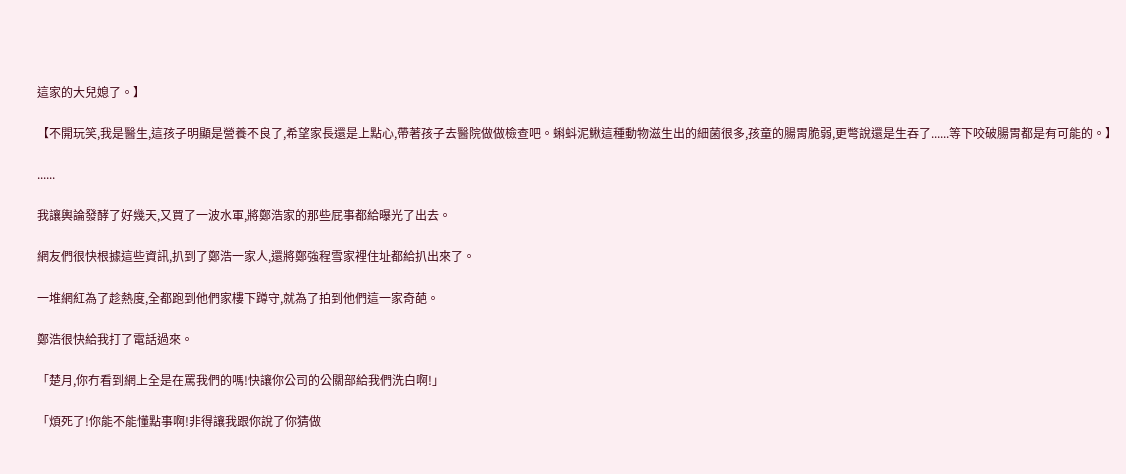這家的大兒媳了。】

【不開玩笑,我是醫生,這孩子明顯是營養不良了,希望家長還是上點心,帶著孩子去醫院做做檢查吧。蝌蚪泥鰍這種動物滋生出的細菌很多,孩童的腸胃脆弱,更彆說還是生吞了......等下咬破腸胃都是有可能的。】

......

我讓輿論發酵了好幾天,又買了一波水軍,將鄭浩家的那些屁事都給曝光了出去。

網友們很快根據這些資訊,扒到了鄭浩一家人,還將鄭強程雪家裡住址都給扒出來了。

一堆網紅為了趁熱度,全都跑到他們家樓下蹲守,就為了拍到他們這一家奇葩。

鄭浩很快給我打了電話過來。

「楚月,你冇看到網上全是在罵我們的嗎!快讓你公司的公關部給我們洗白啊!」

「煩死了!你能不能懂點事啊!非得讓我跟你說了你猜做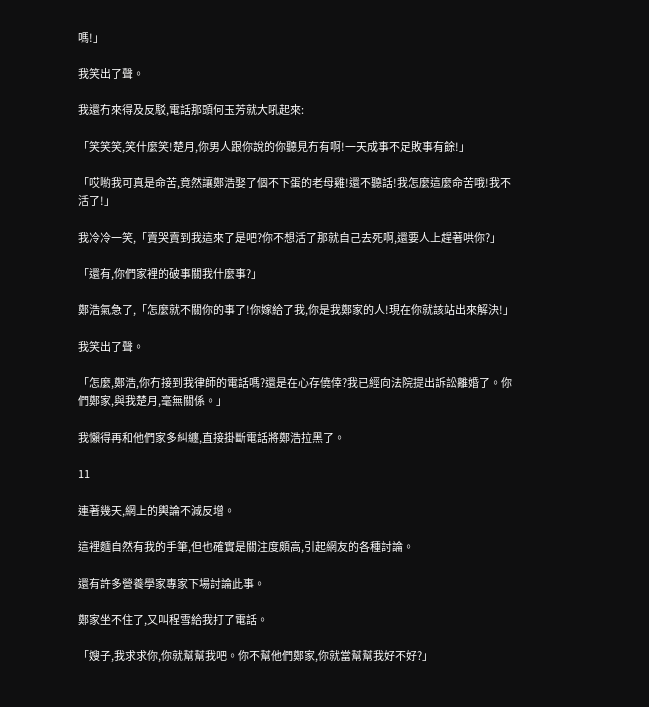嗎!」

我笑出了聲。

我還冇來得及反駁,電話那頭何玉芳就大吼起來:

「笑笑笑,笑什麼笑!楚月,你男人跟你說的你聽見冇有啊!一天成事不足敗事有餘!」

「哎喲我可真是命苦,竟然讓鄭浩娶了個不下蛋的老母雞!還不聽話!我怎麼這麼命苦哦!我不活了!」

我冷冷一笑,「賣哭賣到我這來了是吧?你不想活了那就自己去死啊,還要人上趕著哄你?」

「還有,你們家裡的破事關我什麼事?」

鄭浩氣急了,「怎麼就不關你的事了!你嫁給了我,你是我鄭家的人!現在你就該站出來解決!」

我笑出了聲。

「怎麼,鄭浩,你冇接到我律師的電話嗎?還是在心存僥倖?我已經向法院提出訴訟離婚了。你們鄭家,與我楚月,毫無關係。」

我懶得再和他們家多糾纏,直接掛斷電話將鄭浩拉黑了。

11

連著幾天,網上的輿論不減反增。

這裡麵自然有我的手筆,但也確實是關注度頗高,引起網友的各種討論。

還有許多營養學家專家下場討論此事。

鄭家坐不住了,又叫程雪給我打了電話。

「嫂子,我求求你,你就幫幫我吧。你不幫他們鄭家,你就當幫幫我好不好?」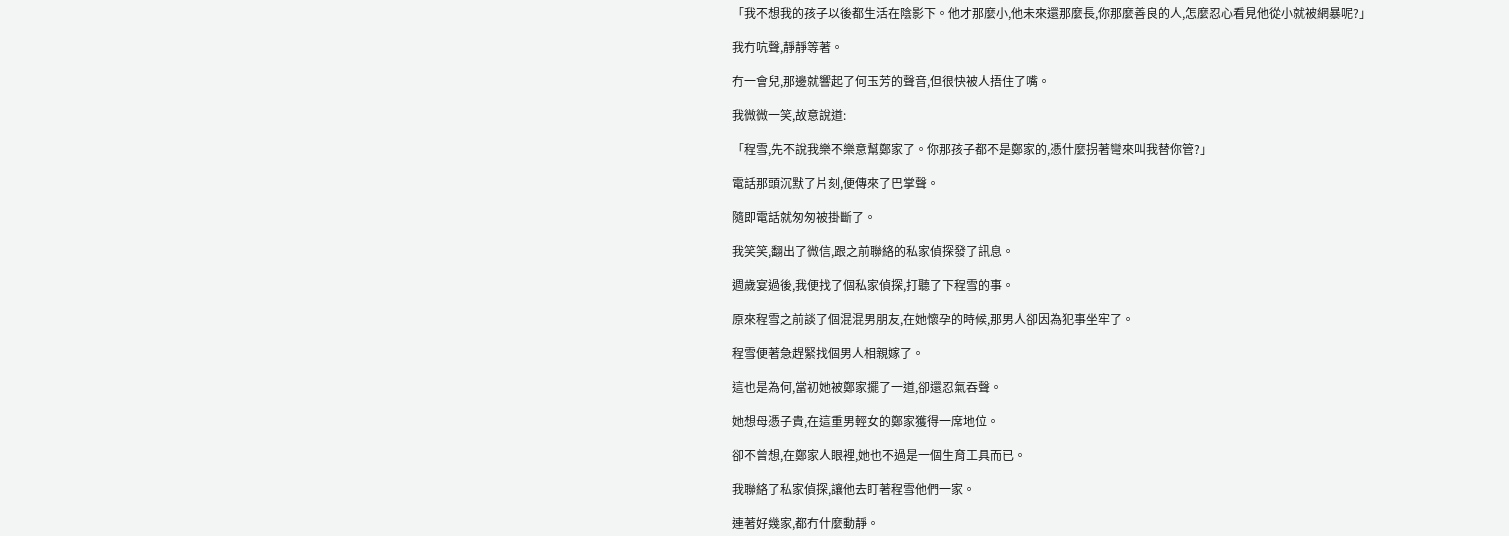「我不想我的孩子以後都生活在陰影下。他才那麼小,他未來還那麼長,你那麼善良的人,怎麼忍心看見他從小就被網暴呢?」

我冇吭聲,靜靜等著。

冇一會兒,那邊就響起了何玉芳的聲音,但很快被人捂住了嘴。

我微微一笑,故意說道:

「程雪,先不說我樂不樂意幫鄭家了。你那孩子都不是鄭家的,憑什麼拐著彎來叫我替你管?」

電話那頭沉默了片刻,便傳來了巴掌聲。

隨即電話就匆匆被掛斷了。

我笑笑,翻出了微信,跟之前聯絡的私家偵探發了訊息。

週歲宴過後,我便找了個私家偵探,打聽了下程雪的事。

原來程雪之前談了個混混男朋友,在她懷孕的時候,那男人卻因為犯事坐牢了。

程雪便著急趕緊找個男人相親嫁了。

這也是為何,當初她被鄭家擺了一道,卻還忍氣吞聲。

她想母憑子貴,在這重男輕女的鄭家獲得一席地位。

卻不曾想,在鄭家人眼裡,她也不過是一個生育工具而已。

我聯絡了私家偵探,讓他去盯著程雪他們一家。

連著好幾家,都冇什麼動靜。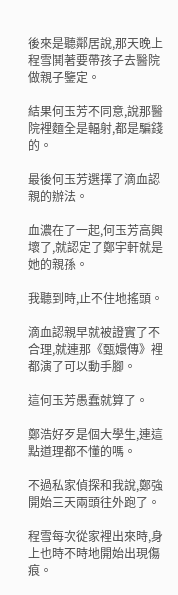後來是聽鄰居說,那天晚上程雪鬨著要帶孩子去醫院做親子鑒定。

結果何玉芳不同意,說那醫院裡麵全是輻射,都是騙錢的。

最後何玉芳選擇了滴血認親的辦法。

血濃在了一起,何玉芳高興壞了,就認定了鄭宇軒就是她的親孫。

我聽到時,止不住地搖頭。

滴血認親早就被證實了不合理,就連那《甄嬛傳》裡都演了可以動手腳。

這何玉芳愚蠢就算了。

鄭浩好歹是個大學生,連這點道理都不懂的嗎。

不過私家偵探和我說,鄭強開始三天兩頭往外跑了。

程雪每次從家裡出來時,身上也時不時地開始出現傷痕。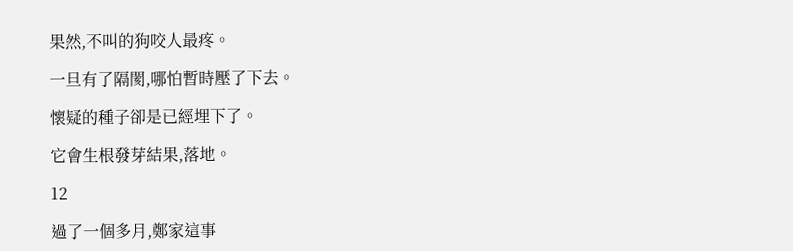果然,不叫的狗咬人最疼。

一旦有了隔閡,哪怕暫時壓了下去。

懷疑的種子卻是已經埋下了。

它會生根發芽結果,落地。

12

過了一個多月,鄭家這事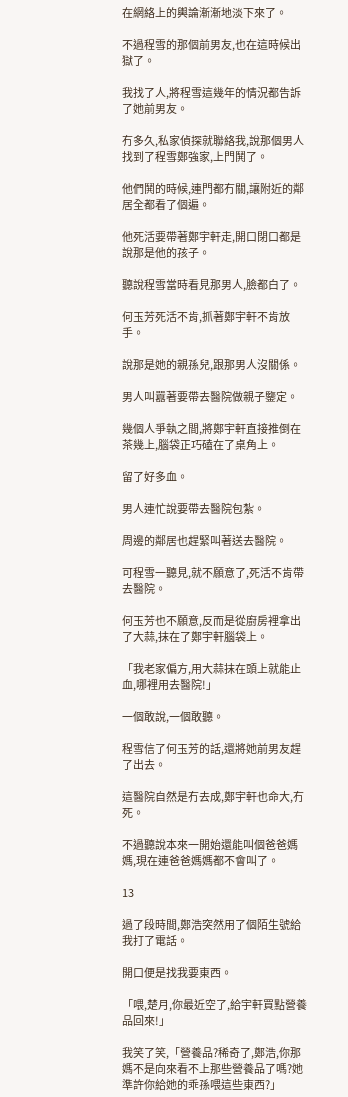在網絡上的輿論漸漸地淡下來了。

不過程雪的那個前男友,也在這時候出獄了。

我找了人,將程雪這幾年的情況都告訴了她前男友。

冇多久,私家偵探就聯絡我,說那個男人找到了程雪鄭強家,上門鬨了。

他們鬨的時候,連門都冇關,讓附近的鄰居全都看了個遍。

他死活要帶著鄭宇軒走,開口閉口都是說那是他的孩子。

聽說程雪當時看見那男人,臉都白了。

何玉芳死活不肯,抓著鄭宇軒不肯放手。

說那是她的親孫兒,跟那男人沒關係。

男人叫囂著要帶去醫院做親子鑒定。

幾個人爭執之間,將鄭宇軒直接推倒在茶幾上,腦袋正巧磕在了桌角上。

留了好多血。

男人連忙說要帶去醫院包紮。

周邊的鄰居也趕緊叫著送去醫院。

可程雪一聽見,就不願意了,死活不肯帶去醫院。

何玉芳也不願意,反而是從廚房裡拿出了大蒜,抹在了鄭宇軒腦袋上。

「我老家偏方,用大蒜抹在頭上就能止血,哪裡用去醫院!」

一個敢說,一個敢聽。

程雪信了何玉芳的話,還將她前男友趕了出去。

這醫院自然是冇去成,鄭宇軒也命大,冇死。

不過聽說本來一開始還能叫個爸爸媽媽,現在連爸爸媽媽都不會叫了。

13

過了段時間,鄭浩突然用了個陌生號給我打了電話。

開口便是找我要東西。

「喂,楚月,你最近空了,給宇軒買點營養品回來!」

我笑了笑,「營養品?稀奇了,鄭浩,你那媽不是向來看不上那些營養品了嗎?她準許你給她的乖孫喂這些東西?」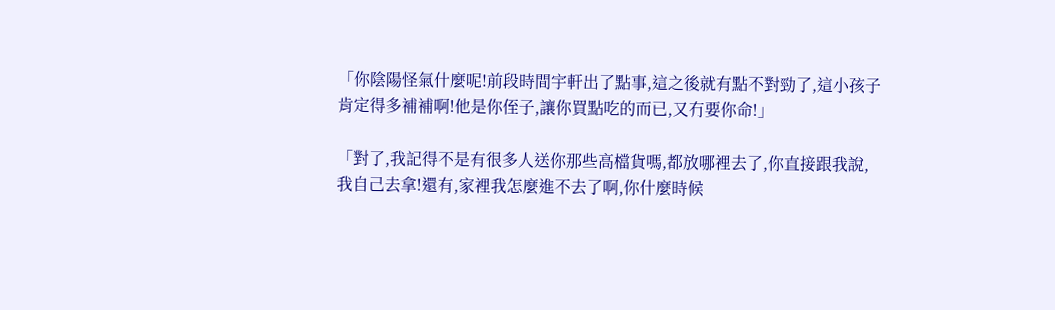「你陰陽怪氣什麼呢!前段時間宇軒出了點事,這之後就有點不對勁了,這小孩子肯定得多補補啊!他是你侄子,讓你買點吃的而已,又冇要你命!」

「對了,我記得不是有很多人送你那些高檔貨嗎,都放哪裡去了,你直接跟我說,我自己去拿!還有,家裡我怎麼進不去了啊,你什麼時候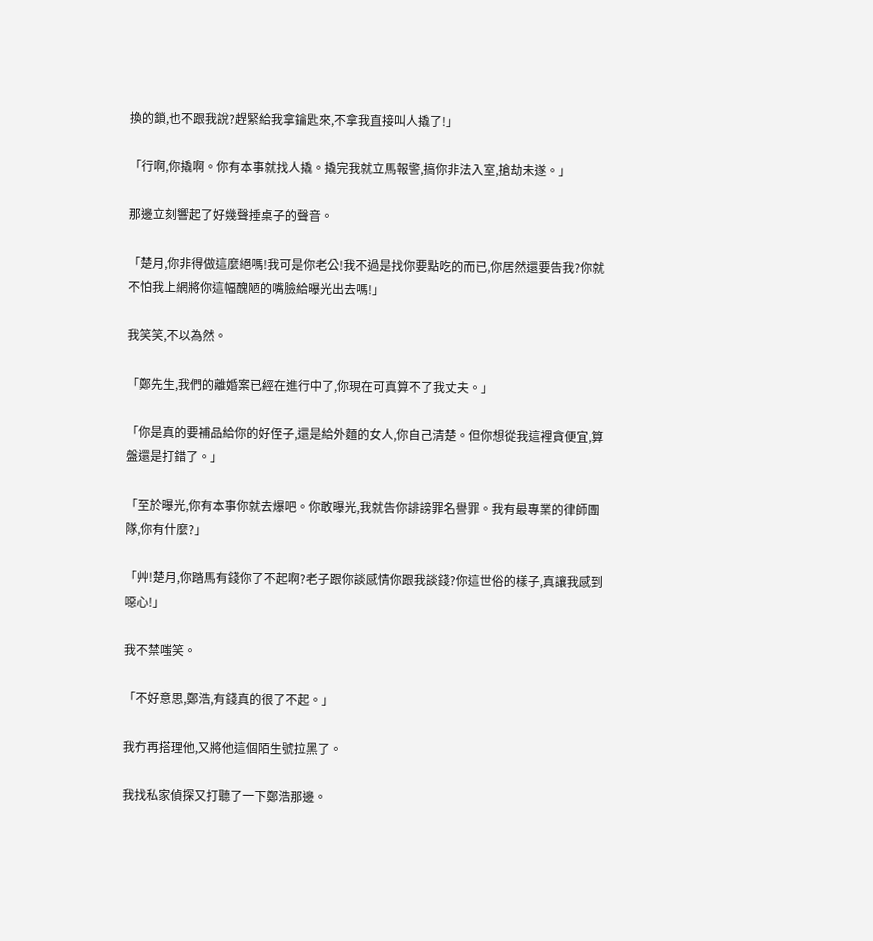換的鎖,也不跟我說?趕緊給我拿鑰匙來,不拿我直接叫人撬了!」

「行啊,你撬啊。你有本事就找人撬。撬完我就立馬報警,搞你非法入室,搶劫未遂。」

那邊立刻響起了好幾聲捶桌子的聲音。

「楚月,你非得做這麼絕嗎!我可是你老公!我不過是找你要點吃的而已,你居然還要告我?你就不怕我上網將你這幅醜陋的嘴臉給曝光出去嗎!」

我笑笑,不以為然。

「鄭先生,我們的離婚案已經在進行中了,你現在可真算不了我丈夫。」

「你是真的要補品給你的好侄子,還是給外麵的女人,你自己清楚。但你想從我這裡貪便宜,算盤還是打錯了。」

「至於曝光,你有本事你就去爆吧。你敢曝光,我就告你誹謗罪名譽罪。我有最專業的律師團隊,你有什麼?」

「艸!楚月,你踏馬有錢你了不起啊?老子跟你談感情你跟我談錢?你這世俗的樣子,真讓我感到噁心!」

我不禁嗤笑。

「不好意思,鄭浩,有錢真的很了不起。」

我冇再搭理他,又將他這個陌生號拉黑了。

我找私家偵探又打聽了一下鄭浩那邊。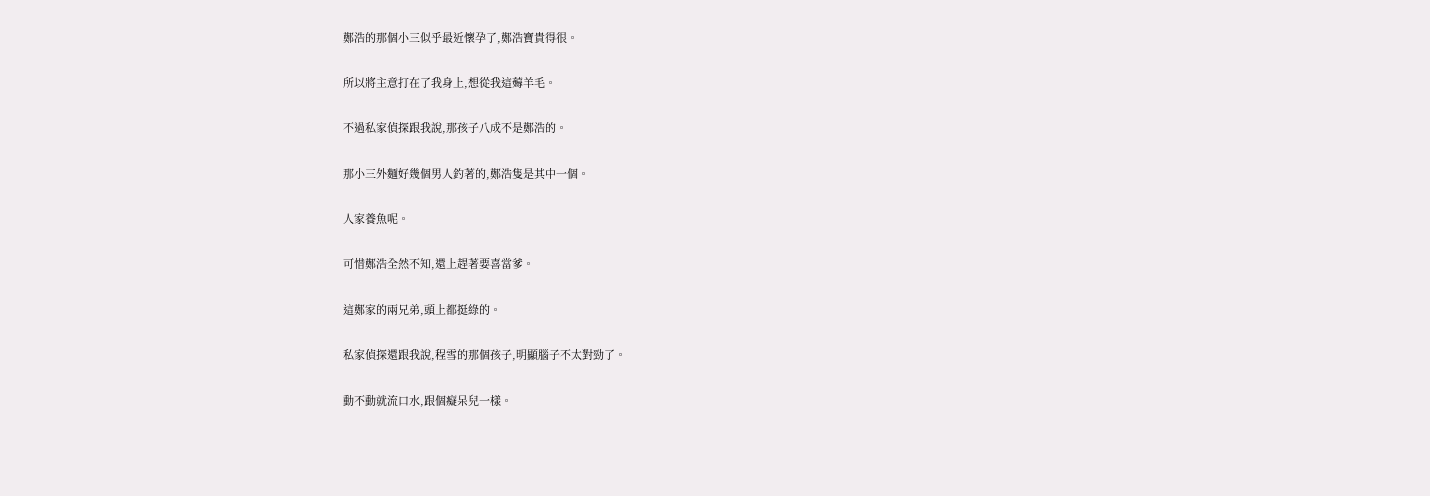鄭浩的那個小三似乎最近懷孕了,鄭浩寶貴得很。

所以將主意打在了我身上,想從我這薅羊毛。

不過私家偵探跟我說,那孩子八成不是鄭浩的。

那小三外麵好幾個男人釣著的,鄭浩隻是其中一個。

人家養魚呢。

可惜鄭浩全然不知,還上趕著要喜當爹。

這鄭家的兩兄弟,頭上都挺綠的。

私家偵探還跟我說,程雪的那個孩子,明顯腦子不太對勁了。

動不動就流口水,跟個癡呆兒一樣。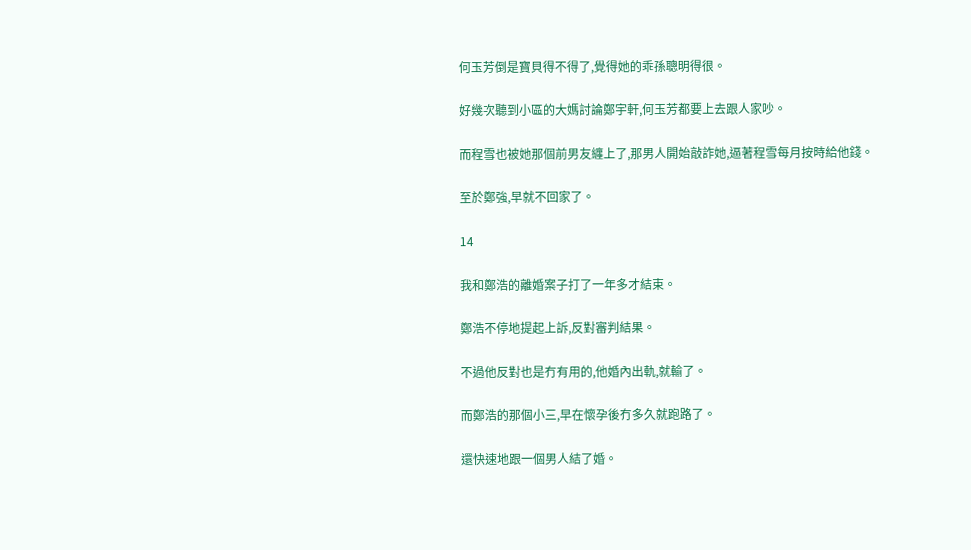何玉芳倒是寶貝得不得了,覺得她的乖孫聰明得很。

好幾次聽到小區的大媽討論鄭宇軒,何玉芳都要上去跟人家吵。

而程雪也被她那個前男友纏上了,那男人開始敲詐她,逼著程雪每月按時給他錢。

至於鄭強,早就不回家了。

14

我和鄭浩的離婚案子打了一年多才結束。

鄭浩不停地提起上訴,反對審判結果。

不過他反對也是冇有用的,他婚內出軌,就輸了。

而鄭浩的那個小三,早在懷孕後冇多久就跑路了。

還快速地跟一個男人結了婚。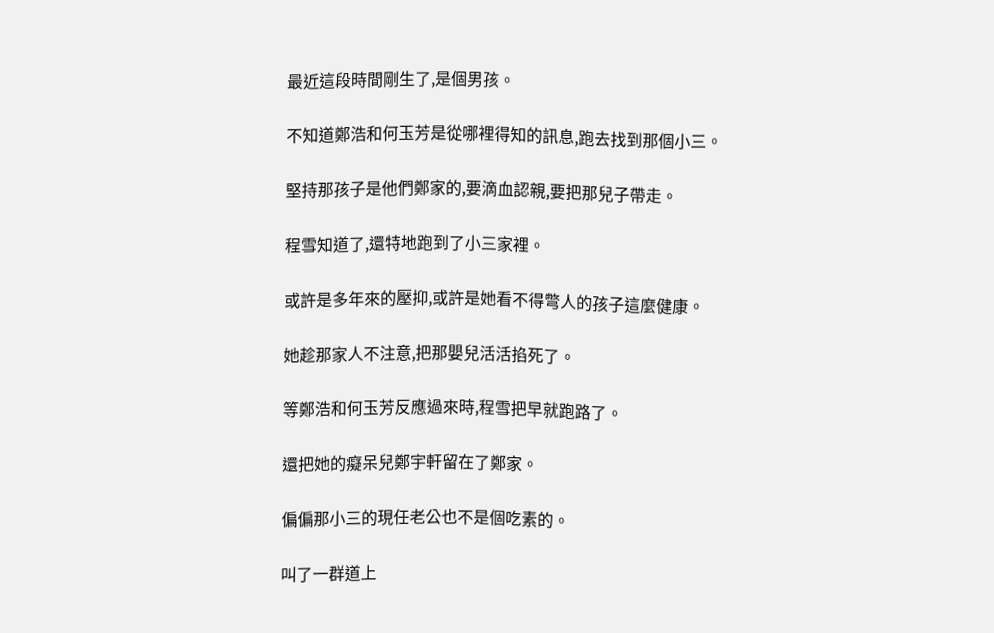最近這段時間剛生了,是個男孩。

不知道鄭浩和何玉芳是從哪裡得知的訊息,跑去找到那個小三。

堅持那孩子是他們鄭家的,要滴血認親,要把那兒子帶走。

程雪知道了,還特地跑到了小三家裡。

或許是多年來的壓抑,或許是她看不得彆人的孩子這麼健康。

她趁那家人不注意,把那嬰兒活活掐死了。

等鄭浩和何玉芳反應過來時,程雪把早就跑路了。

還把她的癡呆兒鄭宇軒留在了鄭家。

偏偏那小三的現任老公也不是個吃素的。

叫了一群道上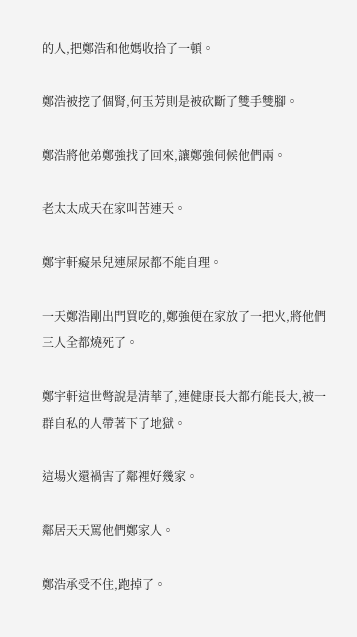的人,把鄭浩和他媽收拾了一頓。

鄭浩被挖了個腎,何玉芳則是被砍斷了雙手雙腳。

鄭浩將他弟鄭強找了回來,讓鄭強伺候他們兩。

老太太成天在家叫苦連天。

鄭宇軒癡呆兒連屎尿都不能自理。

一天鄭浩剛出門買吃的,鄭強便在家放了一把火,將他們三人全都燒死了。

鄭宇軒這世彆說是清華了,連健康長大都冇能長大,被一群自私的人帶著下了地獄。

這場火還禍害了鄰裡好幾家。

鄰居天天罵他們鄭家人。

鄭浩承受不住,跑掉了。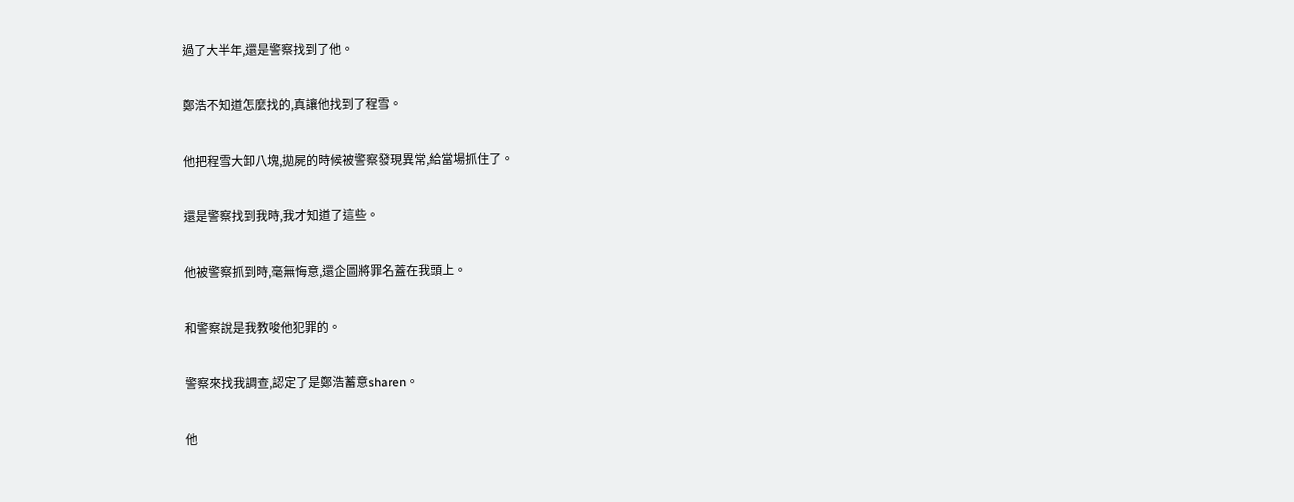過了大半年,還是警察找到了他。

鄭浩不知道怎麼找的,真讓他找到了程雪。

他把程雪大卸八塊,拋屍的時候被警察發現異常,給當場抓住了。

還是警察找到我時,我才知道了這些。

他被警察抓到時,毫無悔意,還企圖將罪名蓋在我頭上。

和警察說是我教唆他犯罪的。

警察來找我調查,認定了是鄭浩蓄意sharen。

他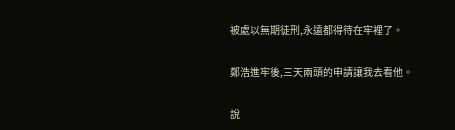被處以無期徒刑,永遠都得待在牢裡了。

鄭浩進牢後,三天兩頭的申請讓我去看他。

說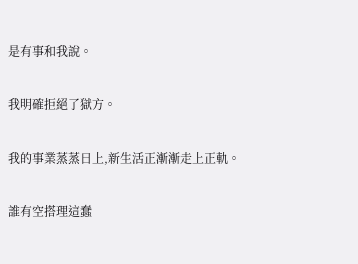是有事和我說。

我明確拒絕了獄方。

我的事業蒸蒸日上,新生活正漸漸走上正軌。

誰有空搭理這蠢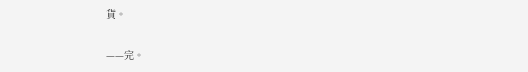貨。

——完。